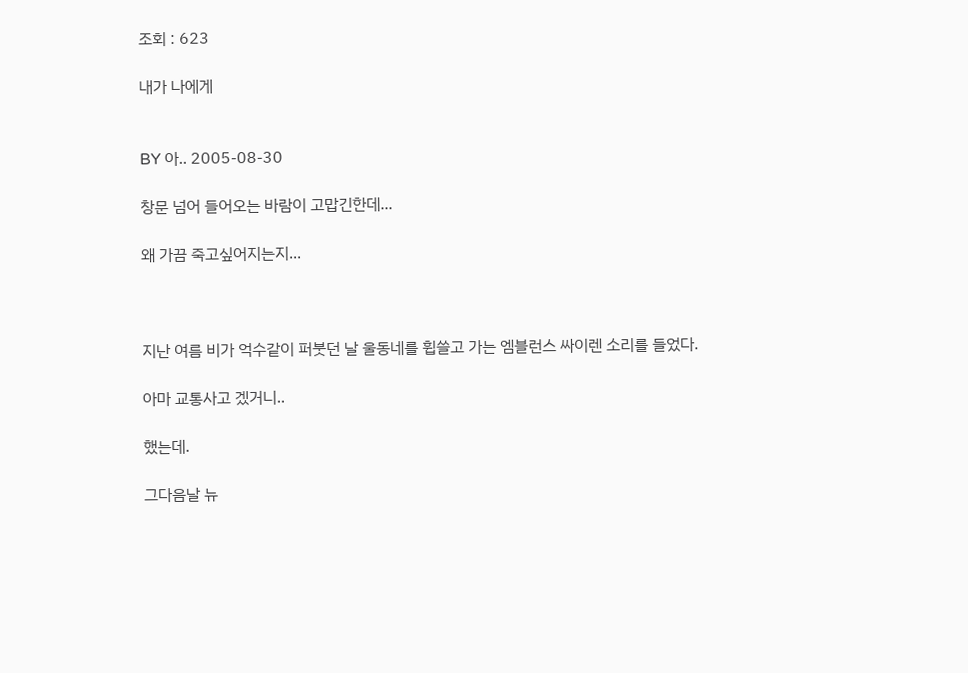조회 : 623

내가 나에게


BY 아.. 2005-08-30

창문 넘어 들어오는 바람이 고맙긴한데...

왜 가끔 죽고싶어지는지...



지난 여름 비가 억수같이 퍼붓던 날 울동네를 휩쓸고 가는 엠블런스 싸이렌 소리를 들었다.

아마 교통사고 겠거니..

했는데.

그다음날 뉴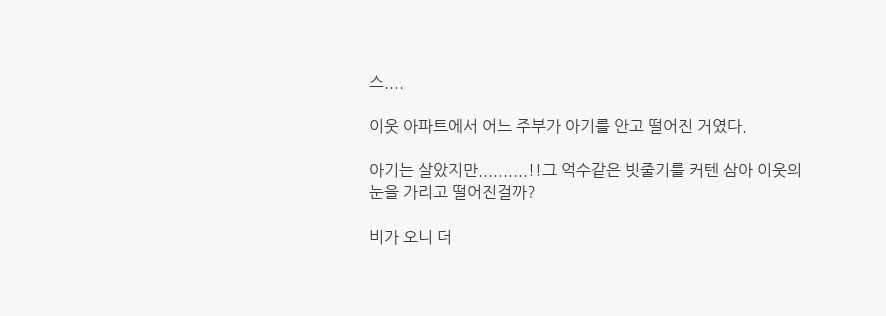스....

이웃 아파트에서 어느 주부가 아기를 안고 떨어진 거였다.

아기는 살았지만..........!!그 억수같은 빗줄기를 커텐 삼아 이웃의 눈을 가리고 떨어진걸까?

비가 오니 더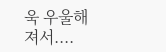욱 우울해져서....